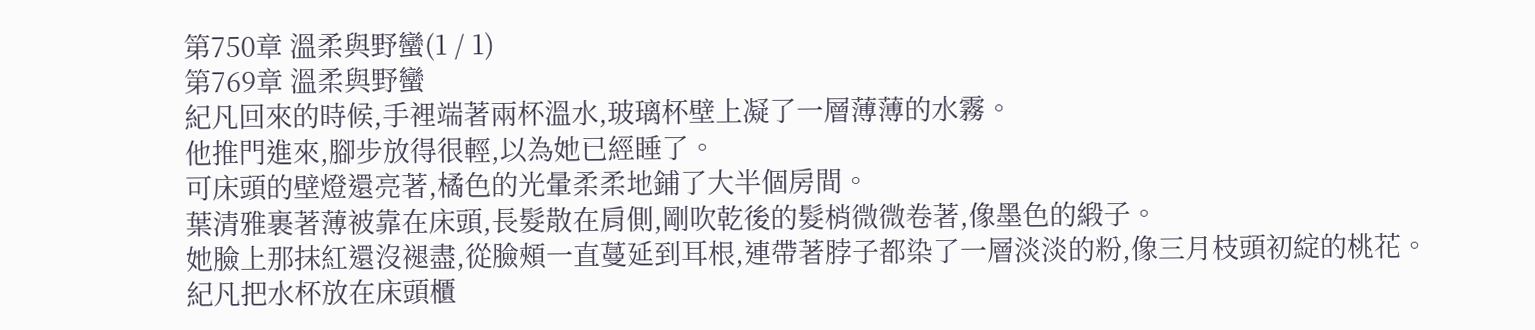第750章 溫柔與野蠻(1 / 1)
第769章 溫柔與野蠻
紀凡回來的時候,手裡端著兩杯溫水,玻璃杯壁上凝了一層薄薄的水霧。
他推門進來,腳步放得很輕,以為她已經睡了。
可床頭的壁燈還亮著,橘色的光暈柔柔地鋪了大半個房間。
葉清雅裹著薄被靠在床頭,長髮散在肩側,剛吹乾後的髮梢微微卷著,像墨色的緞子。
她臉上那抹紅還沒褪盡,從臉頰一直蔓延到耳根,連帶著脖子都染了一層淡淡的粉,像三月枝頭初綻的桃花。
紀凡把水杯放在床頭櫃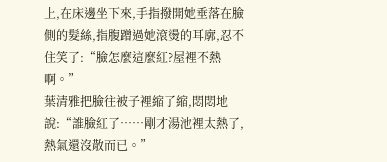上,在床邊坐下來,手指撥開她垂落在臉側的髮絲,指腹蹭過她滾燙的耳廓,忍不住笑了:“臉怎麼這麼紅?屋裡不熱啊。”
葉清雅把臉往被子裡縮了縮,悶悶地說:“誰臉紅了……剛才湯池裡太熱了,熱氣還沒散而已。”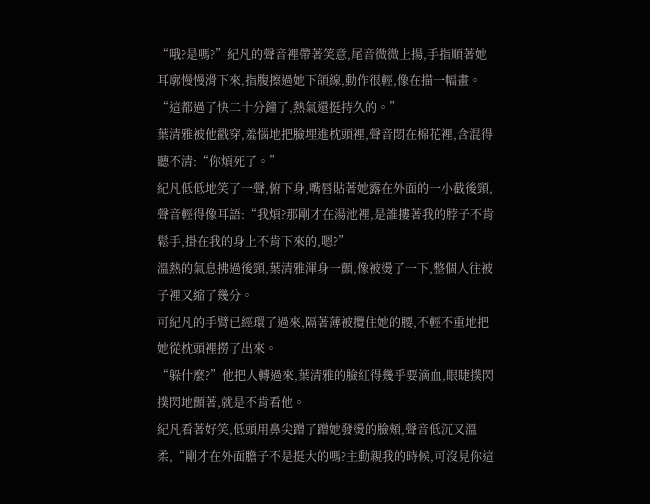“哦?是嗎?”紀凡的聲音裡帶著笑意,尾音微微上揚,手指順著她耳廓慢慢滑下來,指腹擦過她下頜線,動作很輕,像在描一幅畫。
“這都過了快二十分鐘了,熱氣還挺持久的。”
葉清雅被他戳穿,羞惱地把臉埋進枕頭裡,聲音悶在棉花裡,含混得聽不清:“你煩死了。”
紀凡低低地笑了一聲,俯下身,嘴唇貼著她露在外面的一小截後頸,聲音輕得像耳語:“我煩?那剛才在湯池裡,是誰摟著我的脖子不肯鬆手,掛在我的身上不肯下來的,嗯?”
溫熱的氣息拂過後頸,葉清雅渾身一顫,像被燙了一下,整個人往被子裡又縮了幾分。
可紀凡的手臂已經環了過來,隔著薄被攬住她的腰,不輕不重地把她從枕頭裡撈了出來。
“躲什麼?”他把人轉過來,葉清雅的臉紅得幾乎要滴血,眼睫撲閃撲閃地顫著,就是不肯看他。
紀凡看著好笑,低頭用鼻尖蹭了蹭她發燙的臉頰,聲音低沉又溫柔,“剛才在外面膽子不是挺大的嗎?主動親我的時候,可沒見你這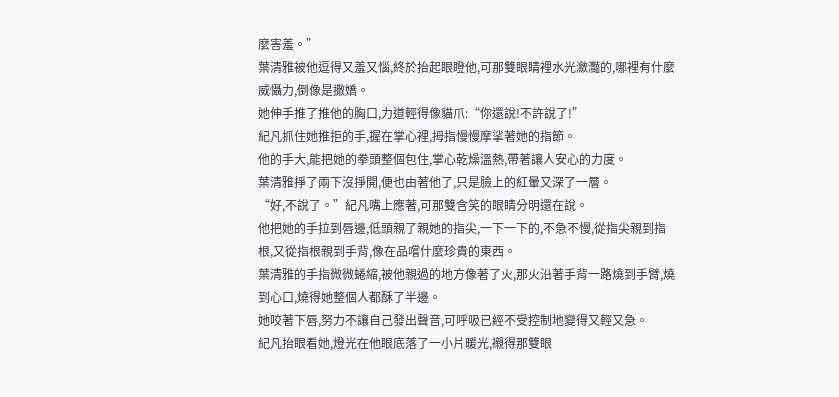麼害羞。”
葉清雅被他逗得又羞又惱,終於抬起眼瞪他,可那雙眼睛裡水光瀲灩的,哪裡有什麼威懾力,倒像是撒嬌。
她伸手推了推他的胸口,力道輕得像貓爪:“你還說!不許說了!”
紀凡抓住她推拒的手,握在掌心裡,拇指慢慢摩挲著她的指節。
他的手大,能把她的拳頭整個包住,掌心乾燥溫熱,帶著讓人安心的力度。
葉清雅掙了兩下沒掙開,便也由著他了,只是臉上的紅暈又深了一層。
“好,不說了。”紀凡嘴上應著,可那雙含笑的眼睛分明還在說。
他把她的手拉到唇邊,低頭親了親她的指尖,一下一下的,不急不慢,從指尖親到指根,又從指根親到手背,像在品嚐什麼珍貴的東西。
葉清雅的手指微微蜷縮,被他親過的地方像著了火,那火沿著手背一路燒到手臂,燒到心口,燒得她整個人都酥了半邊。
她咬著下唇,努力不讓自己發出聲音,可呼吸已經不受控制地變得又輕又急。
紀凡抬眼看她,燈光在他眼底落了一小片暖光,襯得那雙眼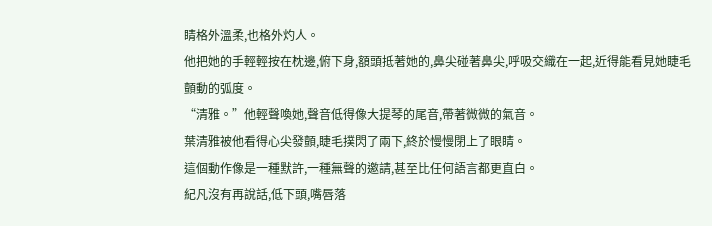睛格外溫柔,也格外灼人。
他把她的手輕輕按在枕邊,俯下身,額頭抵著她的,鼻尖碰著鼻尖,呼吸交織在一起,近得能看見她睫毛顫動的弧度。
“清雅。”他輕聲喚她,聲音低得像大提琴的尾音,帶著微微的氣音。
葉清雅被他看得心尖發顫,睫毛撲閃了兩下,終於慢慢閉上了眼睛。
這個動作像是一種默許,一種無聲的邀請,甚至比任何語言都更直白。
紀凡沒有再說話,低下頭,嘴唇落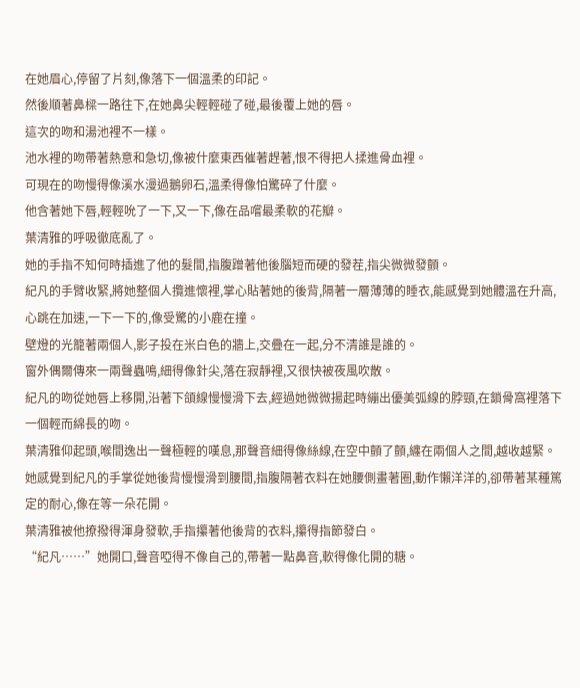在她眉心,停留了片刻,像落下一個溫柔的印記。
然後順著鼻樑一路往下,在她鼻尖輕輕碰了碰,最後覆上她的唇。
這次的吻和湯池裡不一樣。
池水裡的吻帶著熱意和急切,像被什麼東西催著趕著,恨不得把人揉進骨血裡。
可現在的吻慢得像溪水漫過鵝卵石,溫柔得像怕驚碎了什麼。
他含著她下唇,輕輕吮了一下,又一下,像在品嚐最柔軟的花瓣。
葉清雅的呼吸徹底亂了。
她的手指不知何時插進了他的髮間,指腹蹭著他後腦短而硬的發茬,指尖微微發顫。
紀凡的手臂收緊,將她整個人攬進懷裡,掌心貼著她的後背,隔著一層薄薄的睡衣,能感覺到她體溫在升高,心跳在加速,一下一下的,像受驚的小鹿在撞。
壁燈的光籠著兩個人,影子投在米白色的牆上,交疊在一起,分不清誰是誰的。
窗外偶爾傳來一兩聲蟲鳴,細得像針尖,落在寂靜裡,又很快被夜風吹散。
紀凡的吻從她唇上移開,沿著下頜線慢慢滑下去,經過她微微揚起時繃出優美弧線的脖頸,在鎖骨窩裡落下一個輕而綿長的吻。
葉清雅仰起頭,喉間逸出一聲極輕的嘆息,那聲音細得像絲線,在空中顫了顫,纏在兩個人之間,越收越緊。
她感覺到紀凡的手掌從她後背慢慢滑到腰間,指腹隔著衣料在她腰側畫著圈,動作懶洋洋的,卻帶著某種篤定的耐心,像在等一朵花開。
葉清雅被他撩撥得渾身發軟,手指攥著他後背的衣料,攥得指節發白。
“紀凡……”她開口,聲音啞得不像自己的,帶著一點鼻音,軟得像化開的糖。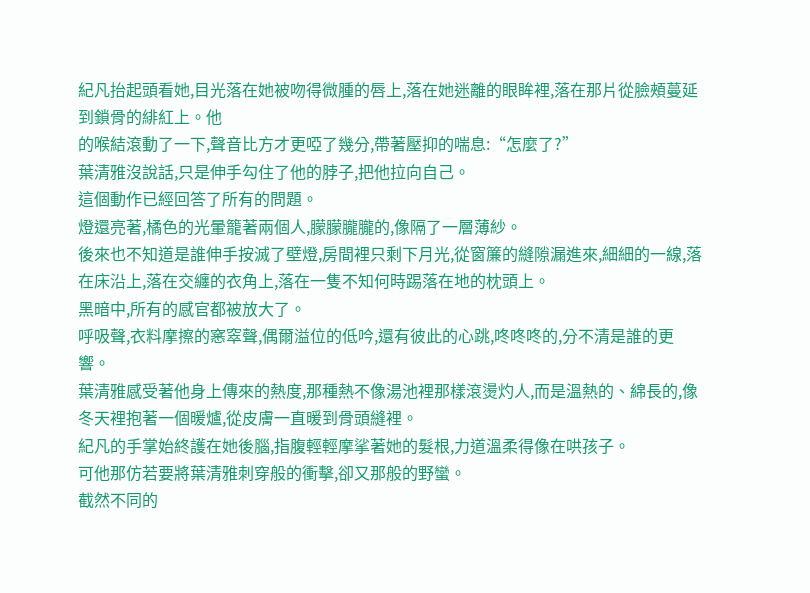紀凡抬起頭看她,目光落在她被吻得微腫的唇上,落在她迷離的眼眸裡,落在那片從臉頰蔓延到鎖骨的緋紅上。他
的喉結滾動了一下,聲音比方才更啞了幾分,帶著壓抑的喘息:“怎麼了?”
葉清雅沒說話,只是伸手勾住了他的脖子,把他拉向自己。
這個動作已經回答了所有的問題。
燈還亮著,橘色的光暈籠著兩個人,朦朦朧朧的,像隔了一層薄紗。
後來也不知道是誰伸手按滅了壁燈,房間裡只剩下月光,從窗簾的縫隙漏進來,細細的一線,落在床沿上,落在交纏的衣角上,落在一隻不知何時踢落在地的枕頭上。
黑暗中,所有的感官都被放大了。
呼吸聲,衣料摩擦的窸窣聲,偶爾溢位的低吟,還有彼此的心跳,咚咚咚的,分不清是誰的更響。
葉清雅感受著他身上傳來的熱度,那種熱不像湯池裡那樣滾燙灼人,而是溫熱的、綿長的,像冬天裡抱著一個暖爐,從皮膚一直暖到骨頭縫裡。
紀凡的手掌始終護在她後腦,指腹輕輕摩挲著她的髮根,力道溫柔得像在哄孩子。
可他那仿若要將葉清雅刺穿般的衝擊,卻又那般的野蠻。
截然不同的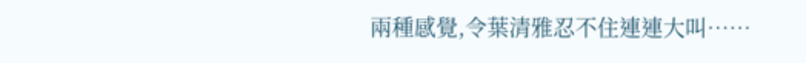兩種感覺,令葉清雅忍不住連連大叫……